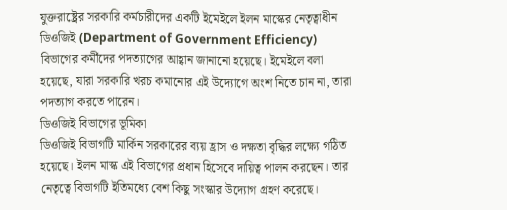যুক্তরাষ্ট্রের সরকারি কর্মচারীদের একটি ইমেইলে ইলন মাস্কের নেতৃত্বাধীন ডিওজিই (Department of Government Efficiency) বিভাগের কর্মীদের পদত্যাগের আহ্বান জানানো হয়েছে। ইমেইলে বলা হয়েছে, যারা সরকারি খরচ কমানোর এই উদ্যোগে অংশ নিতে চান না, তারা পদত্যাগ করতে পারেন।
ডিওজিই বিভাগের ভূমিকা
ডিওজিই বিভাগটি মার্কিন সরকারের ব্যয় হ্রাস ও দক্ষতা বৃদ্ধির লক্ষ্যে গঠিত হয়েছে। ইলন মাস্ক এই বিভাগের প্রধান হিসেবে দায়িত্ব পালন করছেন। তার নেতৃত্বে বিভাগটি ইতিমধ্যে বেশ কিছু সংস্কার উদ্যোগ গ্রহণ করেছে।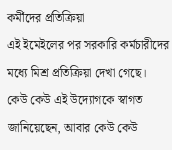কর্মীদের প্রতিক্রিয়া
এই ইমেইলের পর সরকারি কর্মচারীদের মধ্যে মিশ্র প্রতিক্রিয়া দেখা গেছে। কেউ কেউ এই উদ্যোগকে স্বাগত জানিয়েছেন, আবার কেউ কেউ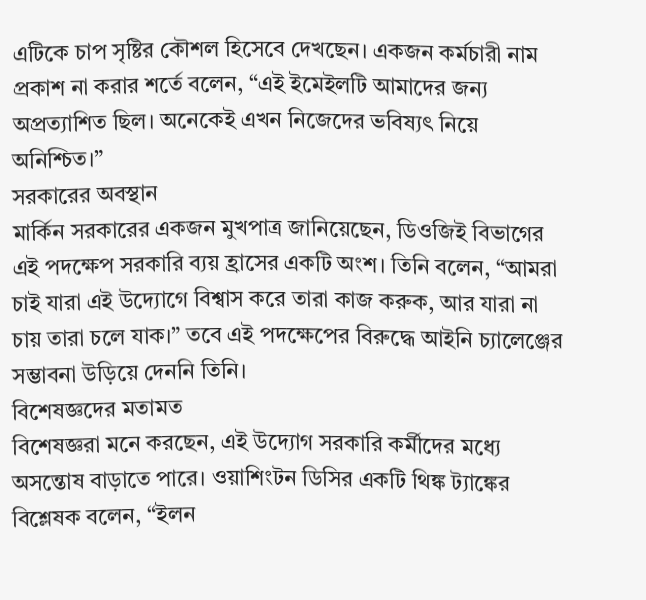এটিকে চাপ সৃষ্টির কৌশল হিসেবে দেখছেন। একজন কর্মচারী নাম প্রকাশ না করার শর্তে বলেন, “এই ইমেইলটি আমাদের জন্য অপ্রত্যাশিত ছিল। অনেকেই এখন নিজেদের ভবিষ্যৎ নিয়ে অনিশ্চিত।”
সরকারের অবস্থান
মার্কিন সরকারের একজন মুখপাত্র জানিয়েছেন, ডিওজিই বিভাগের এই পদক্ষেপ সরকারি ব্যয় হ্রাসের একটি অংশ। তিনি বলেন, “আমরা চাই যারা এই উদ্যোগে বিশ্বাস করে তারা কাজ করুক, আর যারা না চায় তারা চলে যাক।” তবে এই পদক্ষেপের বিরুদ্ধে আইনি চ্যালেঞ্জের সম্ভাবনা উড়িয়ে দেননি তিনি।
বিশেষজ্ঞদের মতামত
বিশেষজ্ঞরা মনে করছেন, এই উদ্যোগ সরকারি কর্মীদের মধ্যে অসন্তোষ বাড়াতে পারে। ওয়াশিংটন ডিসির একটি থিঙ্ক ট্যাঙ্কের বিশ্লেষক বলেন, “ইলন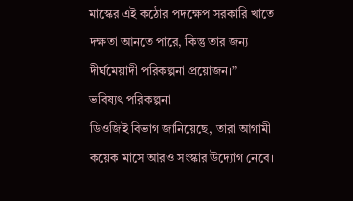মাস্কের এই কঠোর পদক্ষেপ সরকারি খাতে দক্ষতা আনতে পারে, কিন্তু তার জন্য দীর্ঘমেয়াদী পরিকল্পনা প্রয়োজন।”
ভবিষ্যৎ পরিকল্পনা
ডিওজিই বিভাগ জানিয়েছে, তারা আগামী কয়েক মাসে আরও সংস্কার উদ্যোগ নেবে।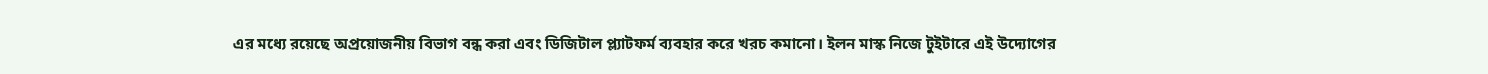এর মধ্যে রয়েছে অপ্রয়োজনীয় বিভাগ বন্ধ করা এবং ডিজিটাল প্ল্যাটফর্ম ব্যবহার করে খরচ কমানো। ইলন মাস্ক নিজে টুইটারে এই উদ্যোগের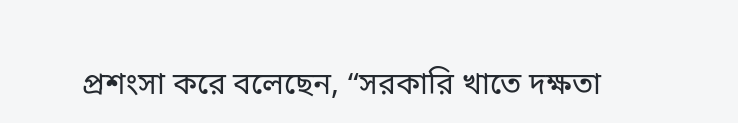প্রশংসা করে বলেছেন, “সরকারি খাতে দক্ষতা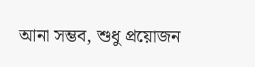আনা সম্ভব, শুধু প্রয়োজন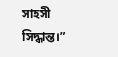সাহসী সিদ্ধান্ত।”